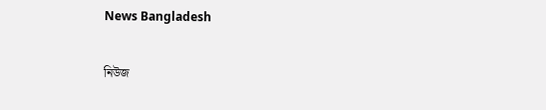News Bangladesh

নিউজ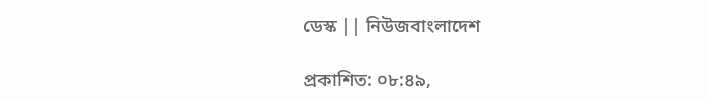ডেস্ক || নিউজবাংলাদেশ

প্রকাশিত: ০৮:৪৯,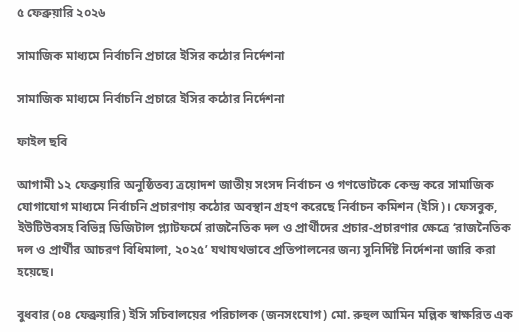৫ ফেব্রুয়ারি ২০২৬

সামাজিক মাধ্যমে নির্বাচনি প্রচারে ইসির কঠোর নির্দেশনা

সামাজিক মাধ্যমে নির্বাচনি প্রচারে ইসির কঠোর নির্দেশনা

ফাইল ছবি

আগামী ১২ ফেব্রুয়ারি অনুষ্ঠিতব্য ত্রয়োদশ জাতীয় সংসদ নির্বাচন ও গণভোটকে কেন্দ্র করে সামাজিক যোগাযোগ মাধ্যমে নির্বাচনি প্রচারণায় কঠোর অবস্থান গ্রহণ করেছে নির্বাচন কমিশন (ইসি)। ফেসবুক, ইউটিউবসহ বিভিন্ন ডিজিটাল প্ল্যাটফর্মে রাজনৈতিক দল ও প্রার্থীদের প্রচার-প্রচারণার ক্ষেত্রে ‘রাজনৈতিক দল ও প্রার্থীর আচরণ বিধিমালা, ২০২৫’ যথাযথভাবে প্রতিপালনের জন্য সুনির্দিষ্ট নির্দেশনা জারি করা হয়েছে।

বুধবার (০৪ ফেব্রুয়ারি) ইসি সচিবালয়ের পরিচালক (জনসংযোগ) মো. রুহুল আমিন মল্লিক স্বাক্ষরিত এক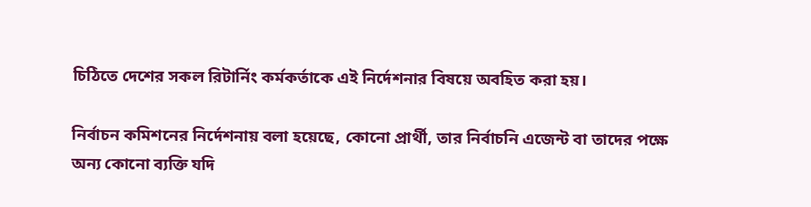চিঠিতে দেশের সকল রিটার্নিং কর্মকর্তাকে এই নির্দেশনার বিষয়ে অবহিত করা হয়।

নির্বাচন কমিশনের নির্দেশনায় বলা হয়েছে, কোনো প্রার্থী, তার নির্বাচনি এজেন্ট বা তাদের পক্ষে অন্য কোনো ব্যক্তি যদি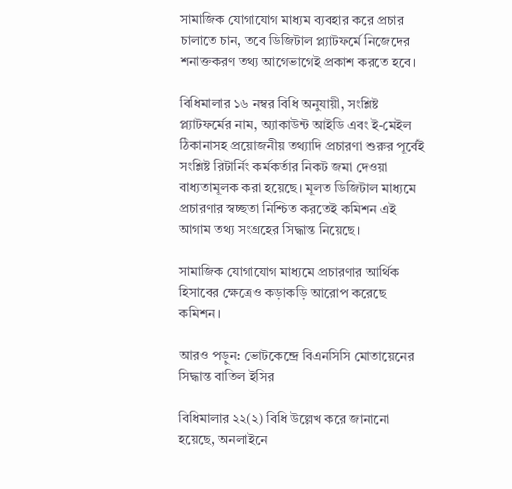সামাজিক যোগাযোগ মাধ্যম ব্যবহার করে প্রচার চালাতে চান, তবে ডিজিটাল প্ল্যাটফর্মে নিজেদের শনাক্তকরণ তথ্য আগেভাগেই প্রকাশ করতে হবে।

বিধিমালার ১৬ নম্বর বিধি অনুযায়ী, সংশ্লিষ্ট প্ল্যাটফর্মের নাম, অ্যাকাউন্ট আইডি এবং ই-মেইল ঠিকানাসহ প্রয়োজনীয় তথ্যাদি প্রচারণা শুরুর পূর্বেই সংশ্লিষ্ট রিটার্নিং কর্মকর্তার নিকট জমা দেওয়া বাধ্যতামূলক করা হয়েছে। মূলত ডিজিটাল মাধ্যমে প্রচারণার স্বচ্ছতা নিশ্চিত করতেই কমিশন এই আগাম তথ্য সংগ্রহের সিদ্ধান্ত নিয়েছে।

সামাজিক যোগাযোগ মাধ্যমে প্রচারণার আর্থিক হিসাবের ক্ষেত্রেও কড়াকড়ি আরোপ করেছে কমিশন।

আরও পড়ুন: ভোটকেন্দ্রে বিএনসিসি মোতায়েনের সিদ্ধান্ত বাতিল ইসির

বিধিমালার ২২(২) বিধি উল্লেখ করে জানানো হয়েছে, অনলাইনে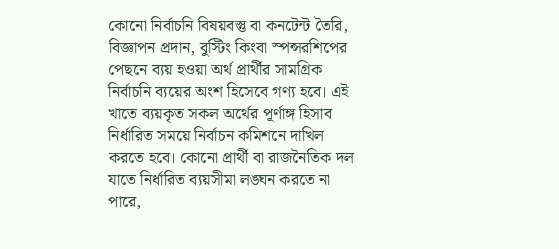কোনো নির্বাচনি বিষয়বস্তু বা কনটেন্ট তৈরি, বিজ্ঞাপন প্রদান, বুস্টিং কিংবা স্পন্সরশিপের পেছনে ব্যয় হওয়া অর্থ প্রার্থীর সামগ্রিক নির্বাচনি ব্যয়ের অংশ হিসেবে গণ্য হবে। এই খাতে ব্যয়কৃত সকল অর্থের পূর্ণাঙ্গ হিসাব নির্ধারিত সময়ে নির্বাচন কমিশনে দাখিল করতে হবে। কোনো প্রার্থী বা রাজনৈতিক দল যাতে নির্ধারিত ব্যয়সীমা লঙ্ঘন করতে না পারে,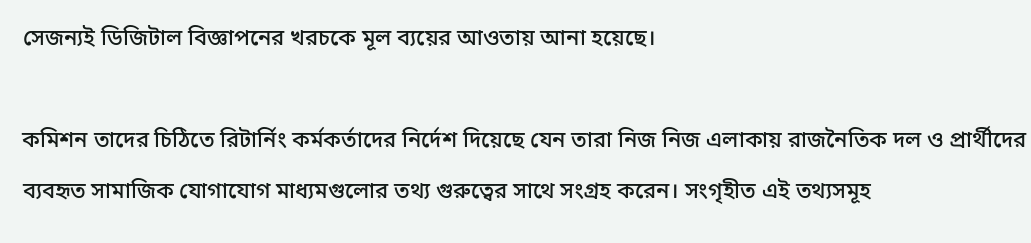সেজন্যই ডিজিটাল বিজ্ঞাপনের খরচকে মূল ব্যয়ের আওতায় আনা হয়েছে।

কমিশন তাদের চিঠিতে রিটার্নিং কর্মকর্তাদের নির্দেশ দিয়েছে যেন তারা নিজ নিজ এলাকায় রাজনৈতিক দল ও প্রার্থীদের ব্যবহৃত সামাজিক যোগাযোগ মাধ্যমগুলোর তথ্য গুরুত্বের সাথে সংগ্রহ করেন। সংগৃহীত এই তথ্যসমূহ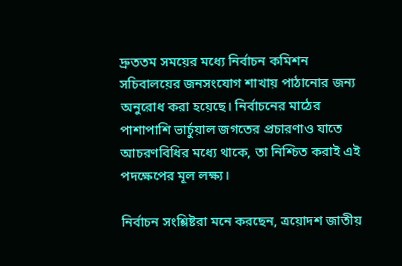দ্রুততম সময়ের মধ্যে নির্বাচন কমিশন সচিবালয়ের জনসংযোগ শাখায় পাঠানোর জন্য অনুরোধ করা হয়েছে। নির্বাচনের মাঠের পাশাপাশি ভার্চুয়াল জগতের প্রচারণাও যাতে আচরণবিধির মধ্যে থাকে, তা নিশ্চিত করাই এই পদক্ষেপের মূল লক্ষ্য।

নির্বাচন সংশ্লিষ্টরা মনে করছেন, ত্রয়োদশ জাতীয়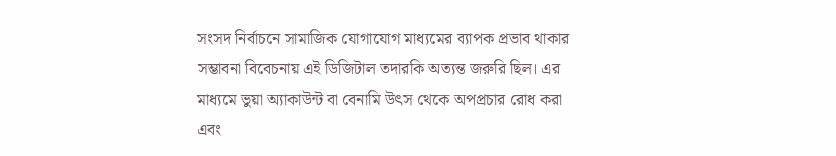সংসদ নির্বাচনে সামাজিক যোগাযোগ মাধ্যমের ব্যাপক প্রভাব থাকার সম্ভাবনা বিবেচনায় এই ডিজিটাল তদারকি অত্যন্ত জরুরি ছিল। এর মাধ্যমে ভুয়া অ্যাকাউন্ট বা বেনামি উৎস থেকে অপপ্রচার রোধ করা এবং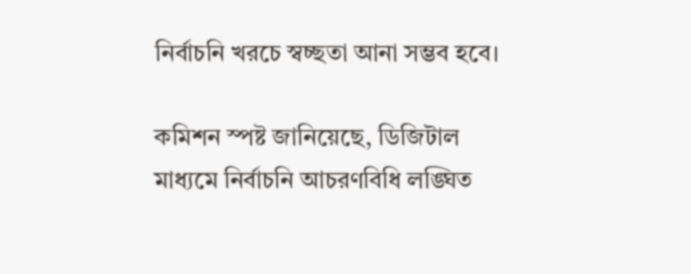নির্বাচনি খরচে স্বচ্ছতা আনা সম্ভব হবে।

কমিশন স্পষ্ট জানিয়েছে, ডিজিটাল মাধ্যমে নির্বাচনি আচরণবিধি লঙ্ঘিত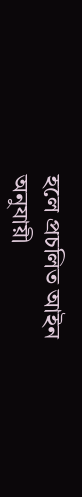হলে প্রচলিত আইন অনুযায়ী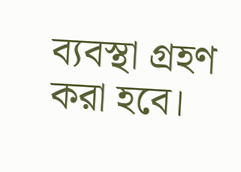ব্যবস্থা গ্রহণ করা হবে।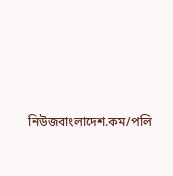নিউজবাংলাদেশ.কম/পলি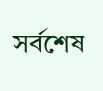সর্বশেষ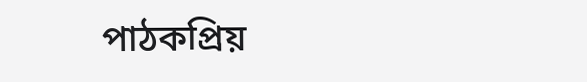পাঠকপ্রিয়